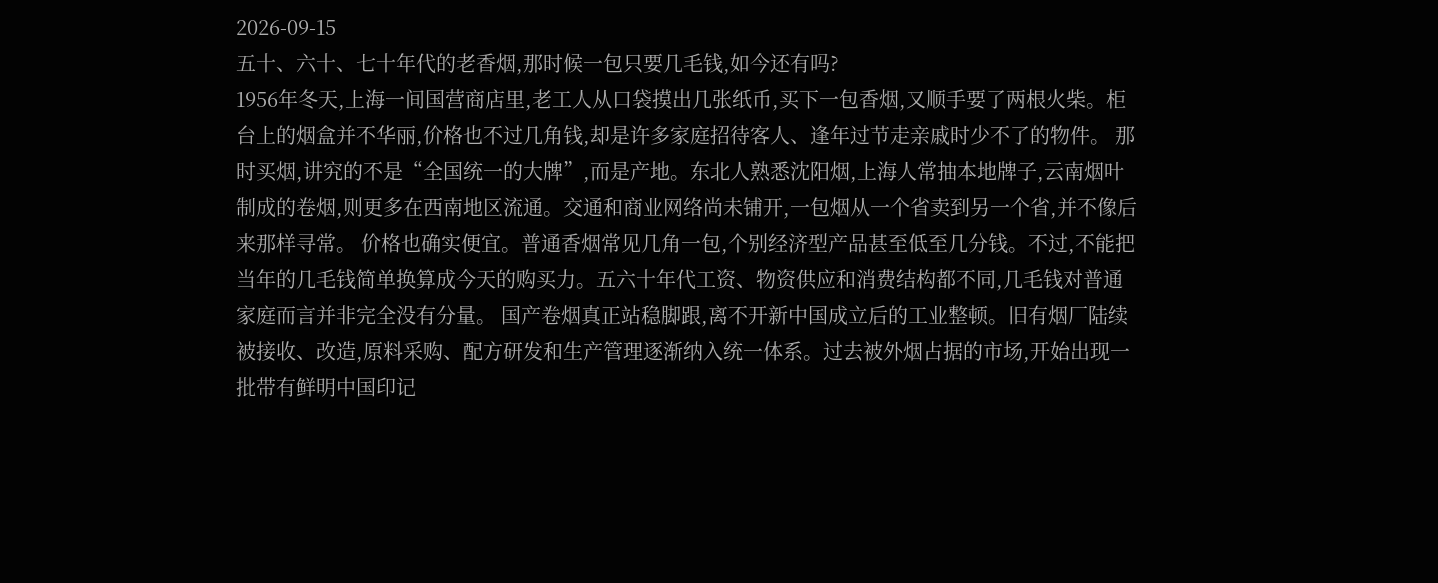2026-09-15
五十、六十、七十年代的老香烟,那时候一包只要几毛钱,如今还有吗?
1956年冬天,上海一间国营商店里,老工人从口袋摸出几张纸币,买下一包香烟,又顺手要了两根火柴。柜台上的烟盒并不华丽,价格也不过几角钱,却是许多家庭招待客人、逢年过节走亲戚时少不了的物件。 那时买烟,讲究的不是“全国统一的大牌”,而是产地。东北人熟悉沈阳烟,上海人常抽本地牌子,云南烟叶制成的卷烟,则更多在西南地区流通。交通和商业网络尚未铺开,一包烟从一个省卖到另一个省,并不像后来那样寻常。 价格也确实便宜。普通香烟常见几角一包,个别经济型产品甚至低至几分钱。不过,不能把当年的几毛钱简单换算成今天的购买力。五六十年代工资、物资供应和消费结构都不同,几毛钱对普通家庭而言并非完全没有分量。 国产卷烟真正站稳脚跟,离不开新中国成立后的工业整顿。旧有烟厂陆续被接收、改造,原料采购、配方研发和生产管理逐渐纳入统一体系。过去被外烟占据的市场,开始出现一批带有鲜明中国印记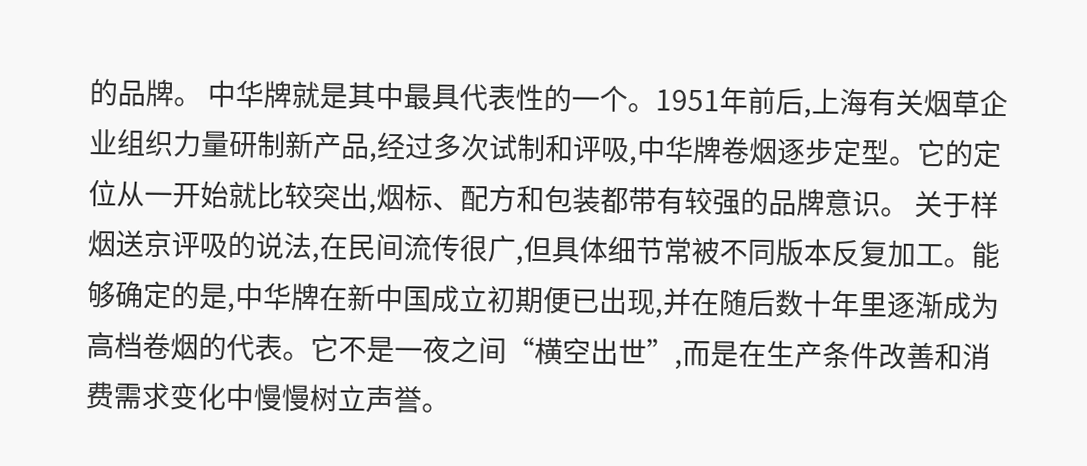的品牌。 中华牌就是其中最具代表性的一个。1951年前后,上海有关烟草企业组织力量研制新产品,经过多次试制和评吸,中华牌卷烟逐步定型。它的定位从一开始就比较突出,烟标、配方和包装都带有较强的品牌意识。 关于样烟送京评吸的说法,在民间流传很广,但具体细节常被不同版本反复加工。能够确定的是,中华牌在新中国成立初期便已出现,并在随后数十年里逐渐成为高档卷烟的代表。它不是一夜之间“横空出世”,而是在生产条件改善和消费需求变化中慢慢树立声誉。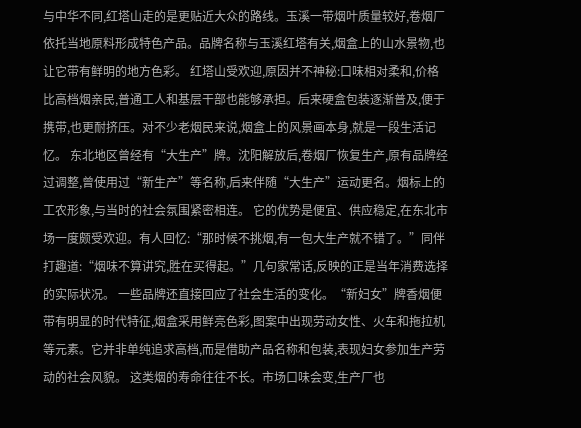与中华不同,红塔山走的是更贴近大众的路线。玉溪一带烟叶质量较好,卷烟厂依托当地原料形成特色产品。品牌名称与玉溪红塔有关,烟盒上的山水景物,也让它带有鲜明的地方色彩。 红塔山受欢迎,原因并不神秘:口味相对柔和,价格比高档烟亲民,普通工人和基层干部也能够承担。后来硬盒包装逐渐普及,便于携带,也更耐挤压。对不少老烟民来说,烟盒上的风景画本身,就是一段生活记忆。 东北地区曾经有“大生产”牌。沈阳解放后,卷烟厂恢复生产,原有品牌经过调整,曾使用过“新生产”等名称,后来伴随“大生产”运动更名。烟标上的工农形象,与当时的社会氛围紧密相连。 它的优势是便宜、供应稳定,在东北市场一度颇受欢迎。有人回忆:“那时候不挑烟,有一包大生产就不错了。”同伴打趣道:“烟味不算讲究,胜在买得起。”几句家常话,反映的正是当年消费选择的实际状况。 一些品牌还直接回应了社会生活的变化。“新妇女”牌香烟便带有明显的时代特征,烟盒采用鲜亮色彩,图案中出现劳动女性、火车和拖拉机等元素。它并非单纯追求高档,而是借助产品名称和包装,表现妇女参加生产劳动的社会风貌。 这类烟的寿命往往不长。市场口味会变,生产厂也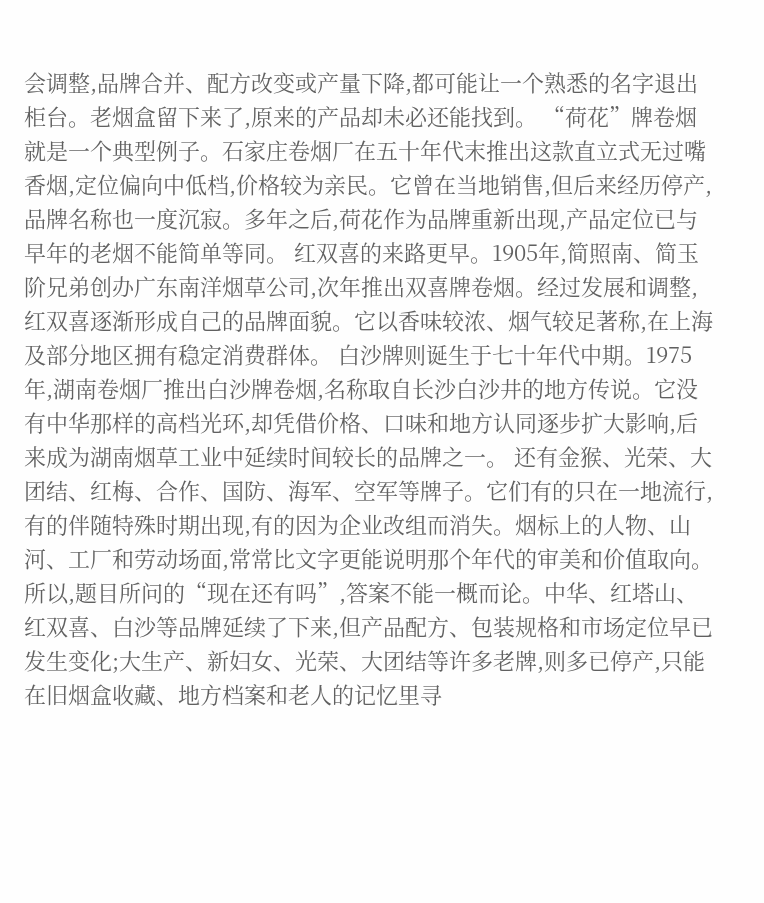会调整,品牌合并、配方改变或产量下降,都可能让一个熟悉的名字退出柜台。老烟盒留下来了,原来的产品却未必还能找到。 “荷花”牌卷烟就是一个典型例子。石家庄卷烟厂在五十年代末推出这款直立式无过嘴香烟,定位偏向中低档,价格较为亲民。它曾在当地销售,但后来经历停产,品牌名称也一度沉寂。多年之后,荷花作为品牌重新出现,产品定位已与早年的老烟不能简单等同。 红双喜的来路更早。1905年,简照南、简玉阶兄弟创办广东南洋烟草公司,次年推出双喜牌卷烟。经过发展和调整,红双喜逐渐形成自己的品牌面貌。它以香味较浓、烟气较足著称,在上海及部分地区拥有稳定消费群体。 白沙牌则诞生于七十年代中期。1975年,湖南卷烟厂推出白沙牌卷烟,名称取自长沙白沙井的地方传说。它没有中华那样的高档光环,却凭借价格、口味和地方认同逐步扩大影响,后来成为湖南烟草工业中延续时间较长的品牌之一。 还有金猴、光荣、大团结、红梅、合作、国防、海军、空军等牌子。它们有的只在一地流行,有的伴随特殊时期出现,有的因为企业改组而消失。烟标上的人物、山河、工厂和劳动场面,常常比文字更能说明那个年代的审美和价值取向。 所以,题目所问的“现在还有吗”,答案不能一概而论。中华、红塔山、红双喜、白沙等品牌延续了下来,但产品配方、包装规格和市场定位早已发生变化;大生产、新妇女、光荣、大团结等许多老牌,则多已停产,只能在旧烟盒收藏、地方档案和老人的记忆里寻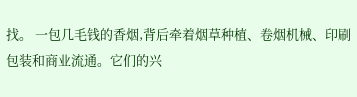找。 一包几毛钱的香烟,背后牵着烟草种植、卷烟机械、印刷包装和商业流通。它们的兴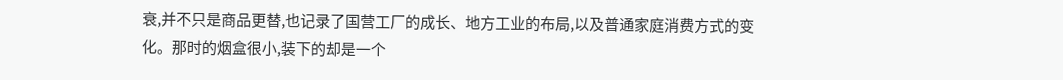衰,并不只是商品更替,也记录了国营工厂的成长、地方工业的布局,以及普通家庭消费方式的变化。那时的烟盒很小,装下的却是一个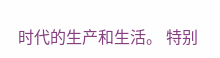时代的生产和生活。 特别